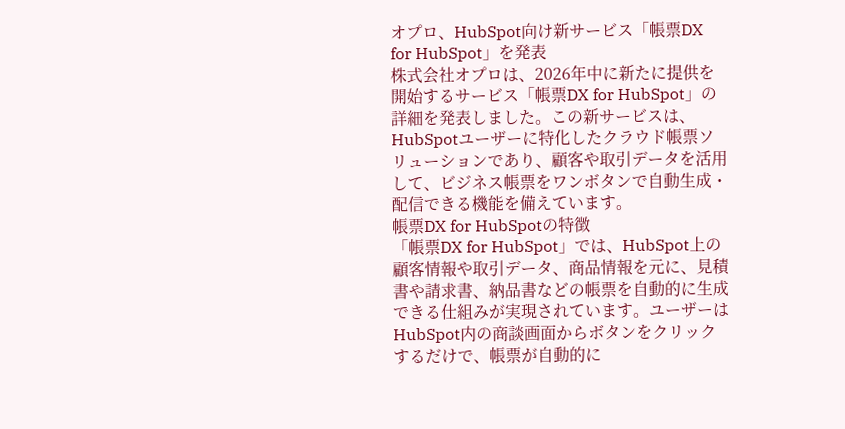オプロ、HubSpot向け新サービス「帳票DX for HubSpot」を発表
株式会社オプロは、2026年中に新たに提供を開始するサービス「帳票DX for HubSpot」の詳細を発表しました。この新サービスは、HubSpotユーザーに特化したクラウド帳票ソリューションであり、顧客や取引データを活用して、ビジネス帳票をワンボタンで自動生成・配信できる機能を備えています。
帳票DX for HubSpotの特徴
「帳票DX for HubSpot」では、HubSpot上の顧客情報や取引データ、商品情報を元に、見積書や請求書、納品書などの帳票を自動的に生成できる仕組みが実現されています。ユーザーはHubSpot内の商談画面からボタンをクリックするだけで、帳票が自動的に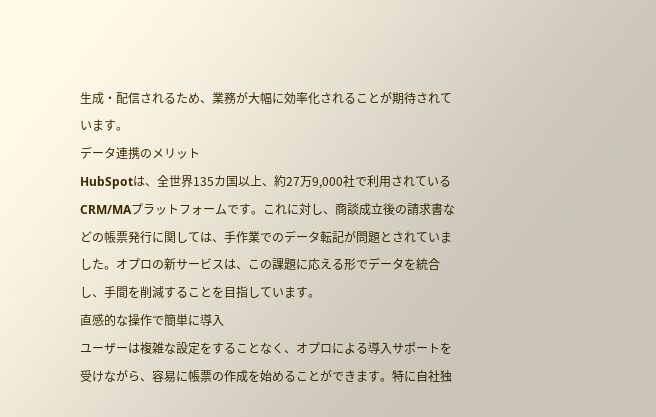生成・配信されるため、業務が大幅に効率化されることが期待されています。
データ連携のメリット
HubSpotは、全世界135カ国以上、約27万9,000社で利用されているCRM/MAプラットフォームです。これに対し、商談成立後の請求書などの帳票発行に関しては、手作業でのデータ転記が問題とされていました。オプロの新サービスは、この課題に応える形でデータを統合し、手間を削減することを目指しています。
直感的な操作で簡単に導入
ユーザーは複雑な設定をすることなく、オプロによる導入サポートを受けながら、容易に帳票の作成を始めることができます。特に自社独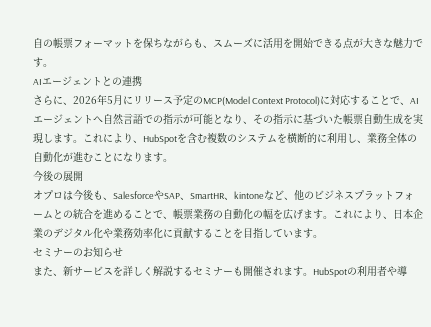自の帳票フォーマットを保ちながらも、スムーズに活用を開始できる点が大きな魅力です。
AIエージェントとの連携
さらに、2026年5月にリリース予定のMCP(Model Context Protocol)に対応することで、AIエージェントへ自然言語での指示が可能となり、その指示に基づいた帳票自動生成を実現します。これにより、HubSpotを含む複数のシステムを横断的に利用し、業務全体の自動化が進むことになります。
今後の展開
オプロは今後も、SalesforceやSAP、SmartHR、kintoneなど、他のビジネスプラットフォームとの統合を進めることで、帳票業務の自動化の幅を広げます。これにより、日本企業のデジタル化や業務効率化に貢献することを目指しています。
セミナーのお知らせ
また、新サービスを詳しく解説するセミナーも開催されます。HubSpotの利用者や導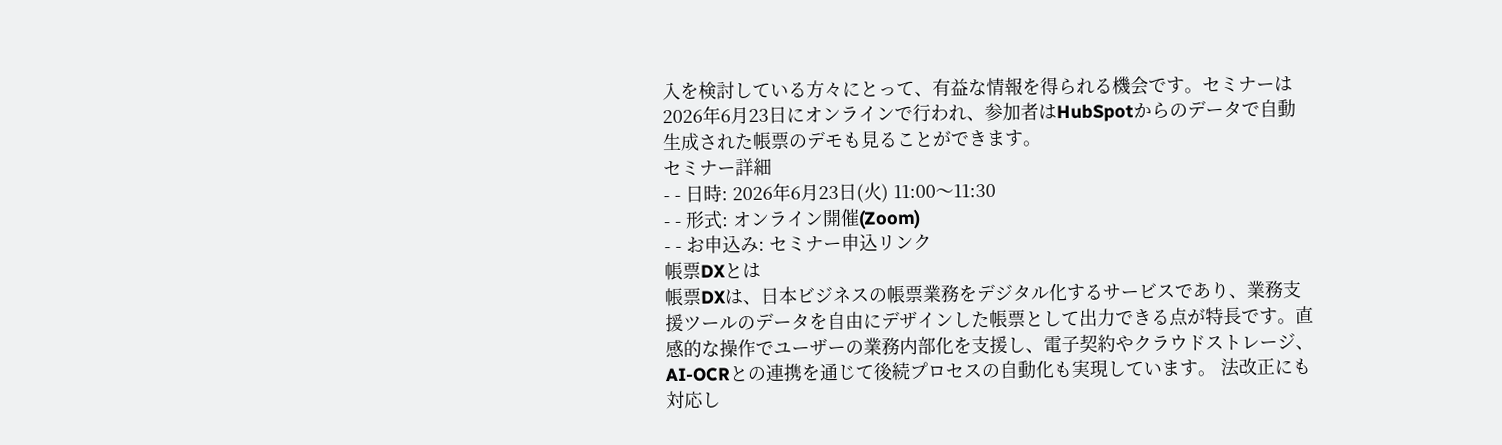入を検討している方々にとって、有益な情報を得られる機会です。セミナーは2026年6月23日にオンラインで行われ、参加者はHubSpotからのデータで自動生成された帳票のデモも見ることができます。
セミナー詳細
- - 日時: 2026年6月23日(火) 11:00〜11:30
- - 形式: オンライン開催(Zoom)
- - お申込み: セミナー申込リンク
帳票DXとは
帳票DXは、日本ビジネスの帳票業務をデジタル化するサービスであり、業務支援ツールのデータを自由にデザインした帳票として出力できる点が特長です。直感的な操作でユーザーの業務内部化を支援し、電子契約やクラウドストレージ、AI-OCRとの連携を通じて後続プロセスの自動化も実現しています。 法改正にも対応し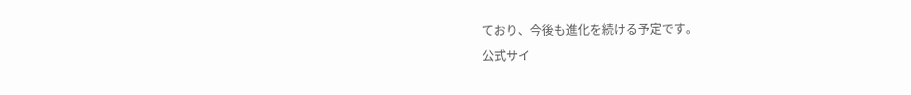ており、今後も進化を続ける予定です。
公式サイ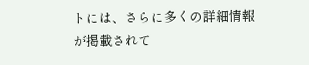トには、さらに多くの詳細情報が掲載されて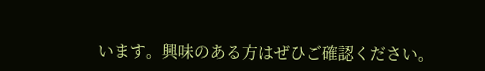います。興味のある方はぜひご確認ください。